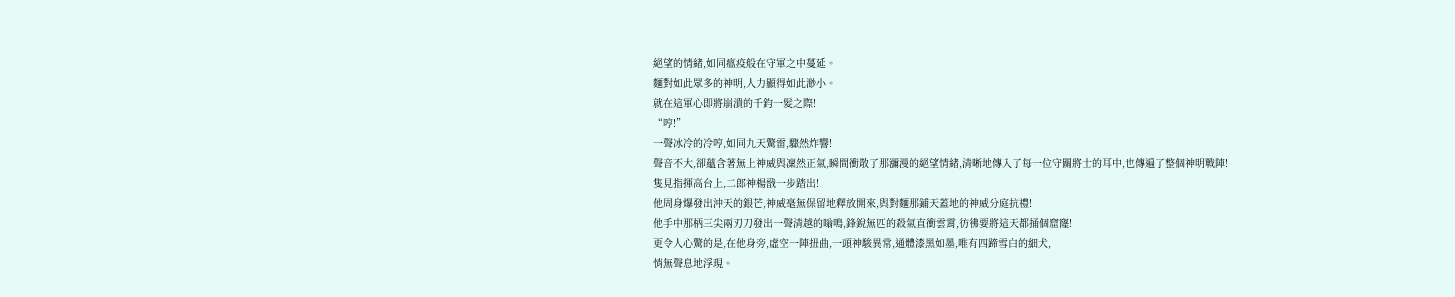絕望的情緒,如同瘟疫般在守軍之中蔓延。
麵對如此眾多的神明,人力顯得如此渺小。
就在這軍心即將崩潰的千鈞一髮之際!
“哼!”
一聲冰冷的冷哼,如同九天驚雷,驟然炸響!
聲音不大,卻蘊含著無上神威與凜然正氣,瞬間衝散了那瀰漫的絕望情緒,清晰地傳入了每一位守關將士的耳中,也傳遍了整個神明戰陣!
隻見指揮高台上,二郎神楊戩一步踏出!
他周身爆發出沖天的銀芒,神威毫無保留地釋放開來,與對麵那鋪天蓋地的神威分庭抗禮!
他手中那柄三尖兩刃刀發出一聲清越的嗡鳴,鋒銳無匹的殺氣直衝雲霄,彷彿要將這天都捅個窟窿!
更令人心驚的是,在他身旁,虛空一陣扭曲,一頭神駿異常,通體漆黑如墨,唯有四蹄雪白的細犬,
悄無聲息地浮現。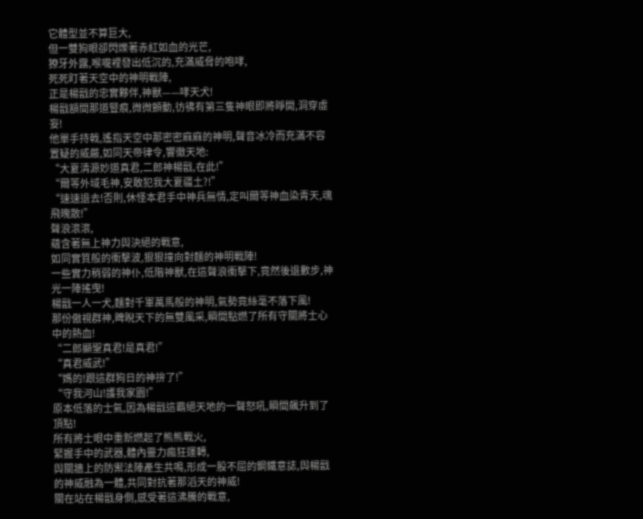它體型並不算巨大,
但一雙狗眼卻閃爍著赤紅如血的光芒,
獠牙外露,喉嚨裡發出低沉的,充滿威脅的咆哮,
死死盯著天空中的神明戰陣,
正是楊戩的忠實夥伴,神獸——哮天犬!
楊戩額間那道豎痕,微微顫動,彷彿有第三隻神眼即將睜開,洞穿虛妄!
他單手持戟,遙指天空中那密密麻麻的神明,聲音冰冷而充滿不容置疑的威嚴,如同天帝律令,響徹天地:
“大夏清源妙道真君,二郎神楊戩,在此!”
“爾等外域毛神,安敢犯我大夏疆土?!”
“速速退去!否則,休怪本君手中神兵無情,定叫爾等神血染青天,魂飛魄散!”
聲浪滾滾,
蘊含著無上神力與決絕的戰意,
如同實質般的衝擊波,狠狠撞向對麵的神明戰陣!
一些實力稍弱的神仆,低階神獸,在這聲浪衝擊下,竟然後退數步,神光一陣搖曳!
楊戩一人一犬,麵對千軍萬馬般的神明,氣勢竟絲毫不落下風!
那份傲視群神,睥睨天下的無雙風采,瞬間點燃了所有守關將士心中的熱血!
“二郎顯聖真君!是真君!”
“真君威武!”
“媽的!跟這群狗日的神拚了!”
“守我河山!護我家園!”
原本低落的士氣,因為楊戩這霸絕天地的一聲怒吼,瞬間飆升到了頂點!
所有將士眼中重新燃起了熊熊戰火,
緊握手中的武器,體內靈力瘋狂運轉,
與關牆上的防禦法陣產生共鳴,形成一股不屈的鋼鐵意誌,與楊戩的神威融為一體,共同對抗著那滔天的神威!
關在站在楊戩身側,感受著這沸騰的戰意,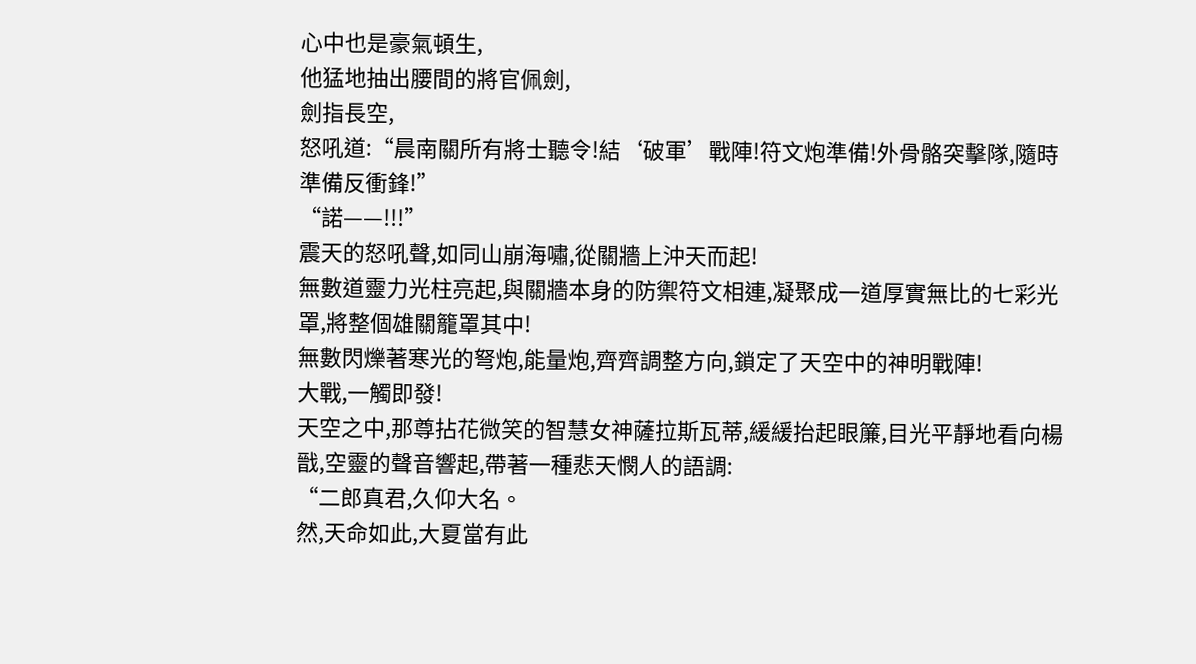心中也是豪氣頓生,
他猛地抽出腰間的將官佩劍,
劍指長空,
怒吼道:“晨南關所有將士聽令!結‘破軍’戰陣!符文炮準備!外骨骼突擊隊,隨時準備反衝鋒!”
“諾——!!!”
震天的怒吼聲,如同山崩海嘯,從關牆上沖天而起!
無數道靈力光柱亮起,與關牆本身的防禦符文相連,凝聚成一道厚實無比的七彩光罩,將整個雄關籠罩其中!
無數閃爍著寒光的弩炮,能量炮,齊齊調整方向,鎖定了天空中的神明戰陣!
大戰,一觸即發!
天空之中,那尊拈花微笑的智慧女神薩拉斯瓦蒂,緩緩抬起眼簾,目光平靜地看向楊戩,空靈的聲音響起,帶著一種悲天憫人的語調:
“二郎真君,久仰大名。
然,天命如此,大夏當有此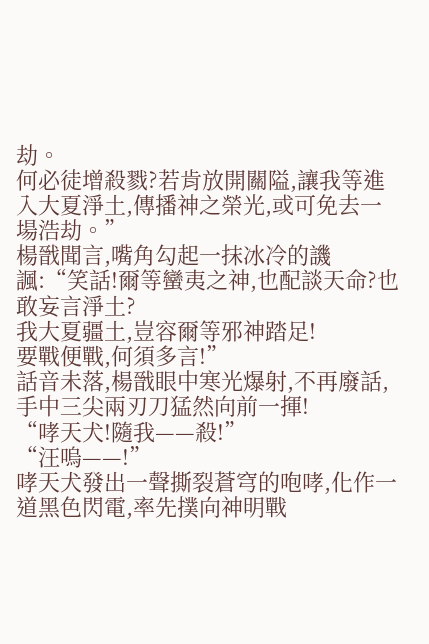劫。
何必徒增殺戮?若肯放開關隘,讓我等進入大夏淨土,傳播神之榮光,或可免去一場浩劫。”
楊戩聞言,嘴角勾起一抹冰冷的譏諷:“笑話!爾等蠻夷之神,也配談天命?也敢妄言淨土?
我大夏疆土,豈容爾等邪神踏足!
要戰便戰,何須多言!”
話音未落,楊戩眼中寒光爆射,不再廢話,手中三尖兩刃刀猛然向前一揮!
“哮天犬!隨我——殺!”
“汪嗚——!”
哮天犬發出一聲撕裂蒼穹的咆哮,化作一道黑色閃電,率先撲向神明戰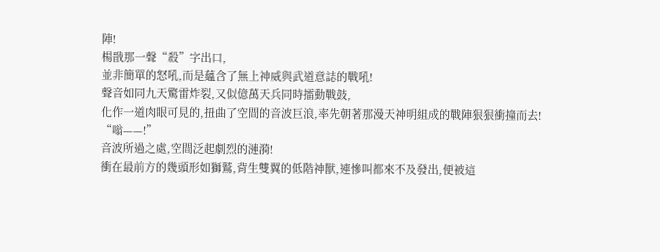陣!
楊戩那一聲“殺”字出口,
並非簡單的怒吼,而是蘊含了無上神威與武道意誌的戰吼!
聲音如同九天驚雷炸裂,又似億萬天兵同時擂動戰鼓,
化作一道肉眼可見的,扭曲了空間的音波巨浪,率先朝著那漫天神明組成的戰陣狠狠衝撞而去!
“嗡——!”
音波所過之處,空間泛起劇烈的漣漪!
衝在最前方的幾頭形如獅鷲,背生雙翼的低階神獸,連慘叫都來不及發出,便被這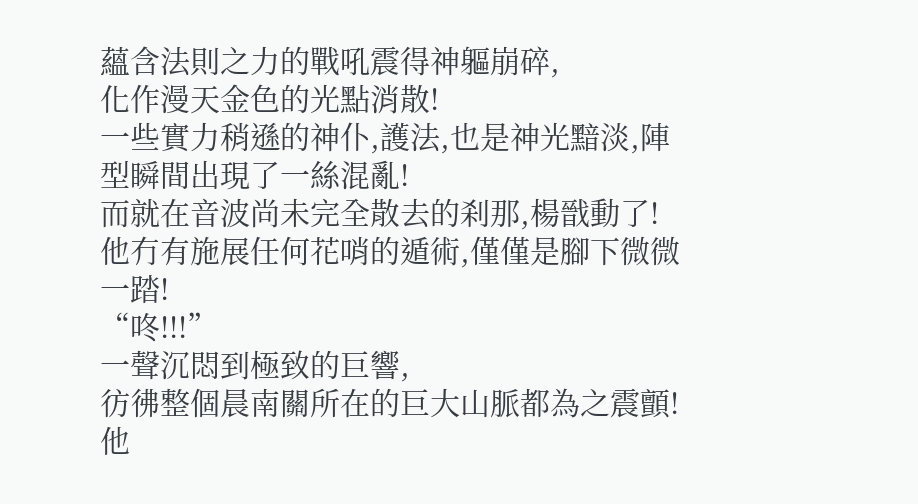蘊含法則之力的戰吼震得神軀崩碎,
化作漫天金色的光點消散!
一些實力稍遜的神仆,護法,也是神光黯淡,陣型瞬間出現了一絲混亂!
而就在音波尚未完全散去的刹那,楊戩動了!
他冇有施展任何花哨的遁術,僅僅是腳下微微一踏!
“咚!!!”
一聲沉悶到極致的巨響,
彷彿整個晨南關所在的巨大山脈都為之震顫!
他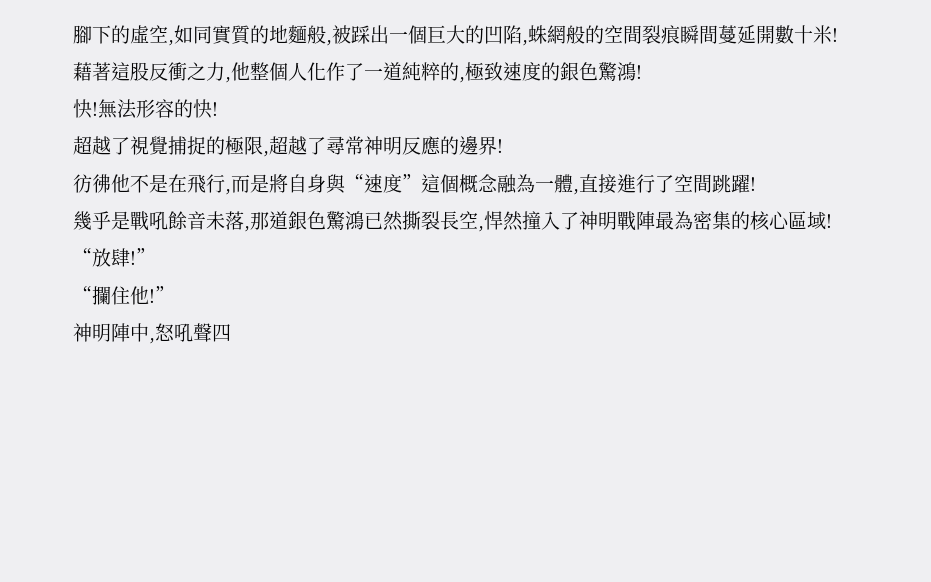腳下的虛空,如同實質的地麵般,被踩出一個巨大的凹陷,蛛網般的空間裂痕瞬間蔓延開數十米!
藉著這股反衝之力,他整個人化作了一道純粹的,極致速度的銀色驚鴻!
快!無法形容的快!
超越了視覺捕捉的極限,超越了尋常神明反應的邊界!
彷彿他不是在飛行,而是將自身與“速度”這個概念融為一體,直接進行了空間跳躍!
幾乎是戰吼餘音未落,那道銀色驚鴻已然撕裂長空,悍然撞入了神明戰陣最為密集的核心區域!
“放肆!”
“攔住他!”
神明陣中,怒吼聲四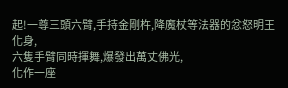起!一尊三頭六臂,手持金剛杵,降魔杖等法器的忿怒明王化身,
六隻手臂同時揮舞,爆發出萬丈佛光,
化作一座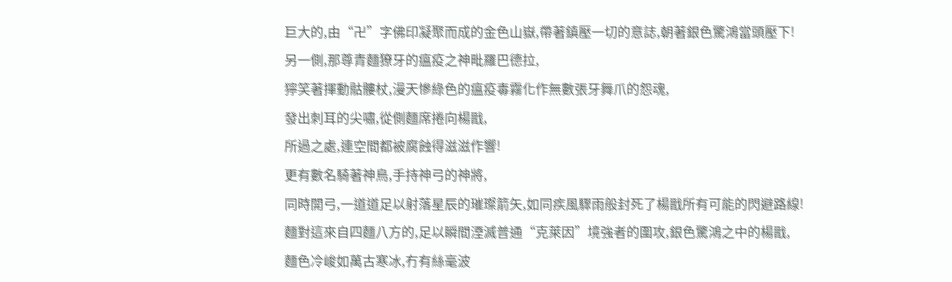巨大的,由“卍”字佛印凝聚而成的金色山嶽,帶著鎮壓一切的意誌,朝著銀色驚鴻當頭壓下!
另一側,那尊青麵獠牙的瘟疫之神毗羅巴德拉,
獰笑著揮動骷髏杖,漫天慘綠色的瘟疫毒霧化作無數張牙舞爪的怨魂,
發出刺耳的尖嘯,從側麵席捲向楊戩,
所過之處,連空間都被腐蝕得滋滋作響!
更有數名騎著神鳥,手持神弓的神將,
同時開弓,一道道足以射落星辰的璀璨箭矢,如同疾風驟雨般封死了楊戩所有可能的閃避路線!
麵對這來自四麵八方的,足以瞬間湮滅普通“克萊因”境強者的圍攻,銀色驚鴻之中的楊戩,
麵色冷峻如萬古寒冰,冇有絲毫波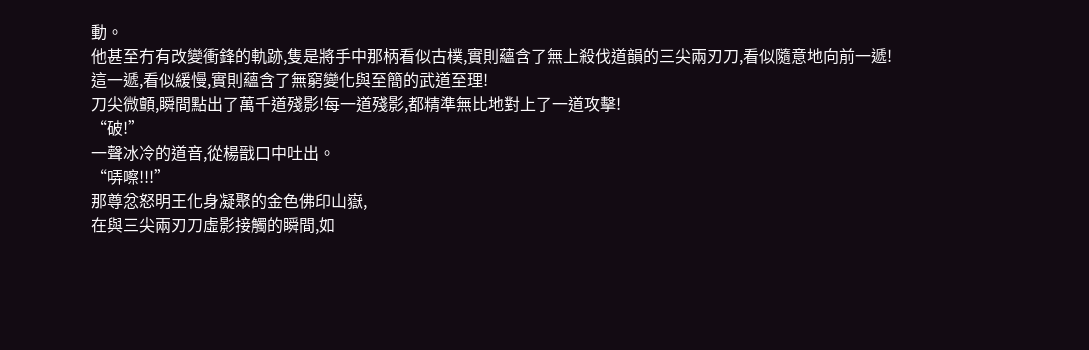動。
他甚至冇有改變衝鋒的軌跡,隻是將手中那柄看似古樸,實則蘊含了無上殺伐道韻的三尖兩刃刀,看似隨意地向前一遞!
這一遞,看似緩慢,實則蘊含了無窮變化與至簡的武道至理!
刀尖微顫,瞬間點出了萬千道殘影!每一道殘影,都精準無比地對上了一道攻擊!
“破!”
一聲冰冷的道音,從楊戩口中吐出。
“哢嚓!!!”
那尊忿怒明王化身凝聚的金色佛印山嶽,
在與三尖兩刃刀虛影接觸的瞬間,如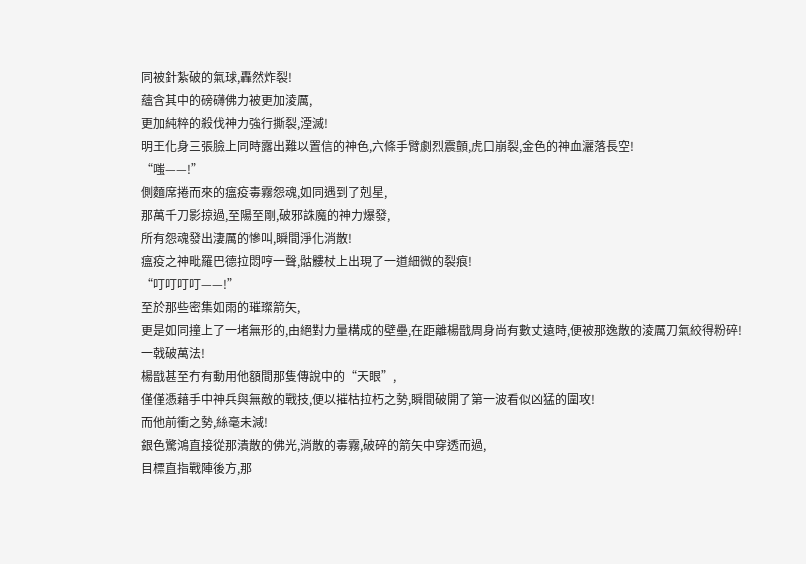同被針紮破的氣球,轟然炸裂!
蘊含其中的磅礴佛力被更加淩厲,
更加純粹的殺伐神力強行撕裂,湮滅!
明王化身三張臉上同時露出難以置信的神色,六條手臂劇烈震顫,虎口崩裂,金色的神血灑落長空!
“嗤——!”
側麵席捲而來的瘟疫毒霧怨魂,如同遇到了剋星,
那萬千刀影掠過,至陽至剛,破邪誅魔的神力爆發,
所有怨魂發出淒厲的慘叫,瞬間淨化消散!
瘟疫之神毗羅巴德拉悶哼一聲,骷髏杖上出現了一道細微的裂痕!
“叮叮叮叮——!”
至於那些密集如雨的璀璨箭矢,
更是如同撞上了一堵無形的,由絕對力量構成的壁壘,在距離楊戩周身尚有數丈遠時,便被那逸散的淩厲刀氣絞得粉碎!
一戟破萬法!
楊戩甚至冇有動用他額間那隻傳說中的“天眼”,
僅僅憑藉手中神兵與無敵的戰技,便以摧枯拉朽之勢,瞬間破開了第一波看似凶猛的圍攻!
而他前衝之勢,絲毫未減!
銀色驚鴻直接從那潰散的佛光,消散的毒霧,破碎的箭矢中穿透而過,
目標直指戰陣後方,那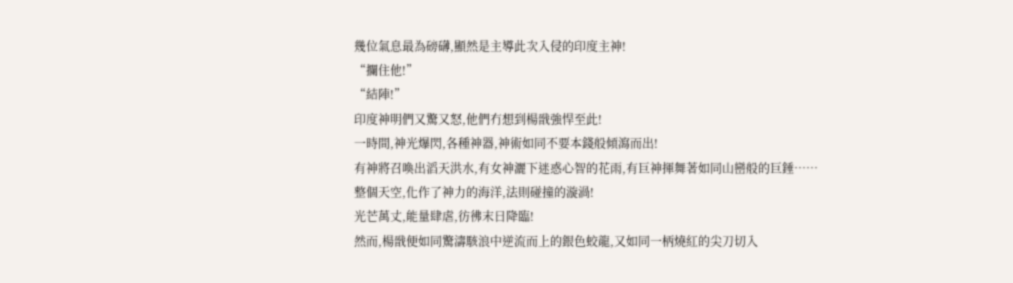幾位氣息最為磅礴,顯然是主導此次入侵的印度主神!
“攔住他!”
“結陣!”
印度神明們又驚又怒,他們冇想到楊戩強悍至此!
一時間,神光爆閃,各種神器,神術如同不要本錢般傾瀉而出!
有神將召喚出滔天洪水,有女神灑下迷惑心智的花雨,有巨神揮舞著如同山巒般的巨錘……
整個天空,化作了神力的海洋,法則碰撞的漩渦!
光芒萬丈,能量肆虐,彷彿末日降臨!
然而,楊戩便如同驚濤駭浪中逆流而上的銀色蛟龍,又如同一柄燒紅的尖刀切入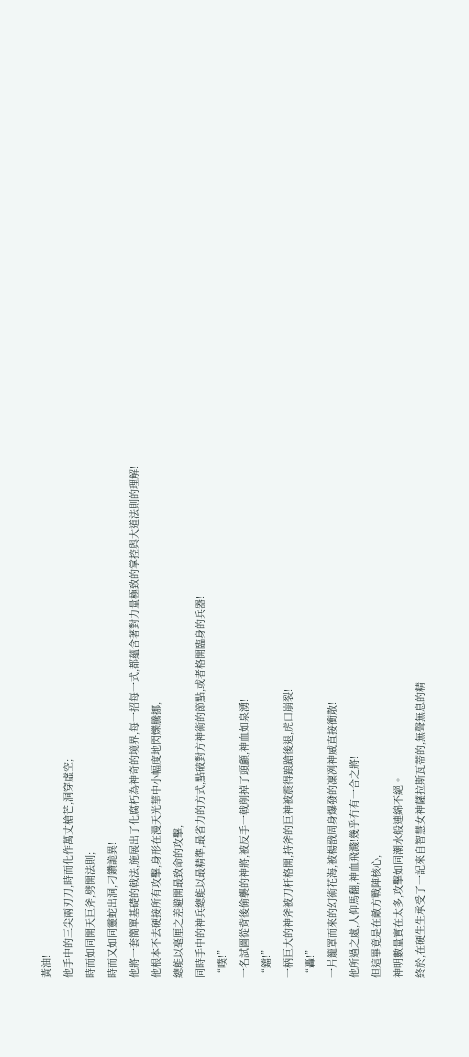黃油!
他手中的三尖兩刃刀,時而化作萬丈槍芒,洞穿虛空;
時而如同開天巨斧,劈開法則;
時而又如同靈蛇出洞,刁鑽詭異!
他將一套簡單基礎的戟法,施展出了化腐朽為神奇的境界,每一招每一式,都蘊含著對力量極致的掌控與大道法則的理解!
他根本不去硬接所有攻擊,身形在漫天光華中小幅度地閃爍騰挪,
總能以毫厘之差避開最致命的攻擊,
同時手中的神兵總能以最精準,最省力的方式,點破對方神術的節點,或者格開臨身的兵器!
“噗!”
一名試圖從背後偷襲的神將,被反手一戟削掉了頭顱,神血如泉湧!
“鐺!”
一柄巨大的神斧被刀杆格開,持斧的巨神被震得踉蹌後退,虎口崩裂!
“轟!”
一片籠罩而來的幻術花海,被楊戩周身爆發的凜冽神威直接衝散!
他所過之處,人仰馬翻,神血飛濺!幾乎冇有一合之將!
但這畢竟是在敵方戰陣核心,
神明數量實在太多,攻擊如同潮水般連綿不絕。
終於,在硬生生承受了一記來自智慧女神薩拉斯瓦蒂的,無聲無息的精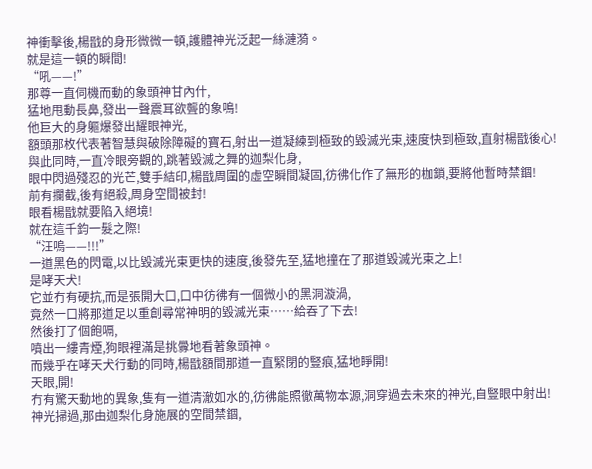神衝擊後,楊戩的身形微微一頓,護體神光泛起一絲漣漪。
就是這一頓的瞬間!
“吼——!”
那尊一直伺機而動的象頭神甘內什,
猛地甩動長鼻,發出一聲震耳欲聾的象鳴!
他巨大的身軀爆發出耀眼神光,
額頭那枚代表著智慧與破除障礙的寶石,射出一道凝練到極致的毀滅光束,速度快到極致,直射楊戩後心!
與此同時,一直冷眼旁觀的,跳著毀滅之舞的迦梨化身,
眼中閃過殘忍的光芒,雙手結印,楊戩周圍的虛空瞬間凝固,彷彿化作了無形的枷鎖,要將他暫時禁錮!
前有攔截,後有絕殺,周身空間被封!
眼看楊戩就要陷入絕境!
就在這千鈞一髮之際!
“汪嗚——!!!”
一道黑色的閃電,以比毀滅光束更快的速度,後發先至,猛地撞在了那道毀滅光束之上!
是哮天犬!
它並冇有硬抗,而是張開大口,口中彷彿有一個微小的黑洞漩渦,
竟然一口將那道足以重創尋常神明的毀滅光束……給吞了下去!
然後打了個飽嗝,
噴出一縷青煙,狗眼裡滿是挑釁地看著象頭神。
而幾乎在哮天犬行動的同時,楊戩額間那道一直緊閉的豎痕,猛地睜開!
天眼,開!
冇有驚天動地的異象,隻有一道清澈如水的,彷彿能照徹萬物本源,洞穿過去未來的神光,自豎眼中射出!
神光掃過,那由迦梨化身施展的空間禁錮,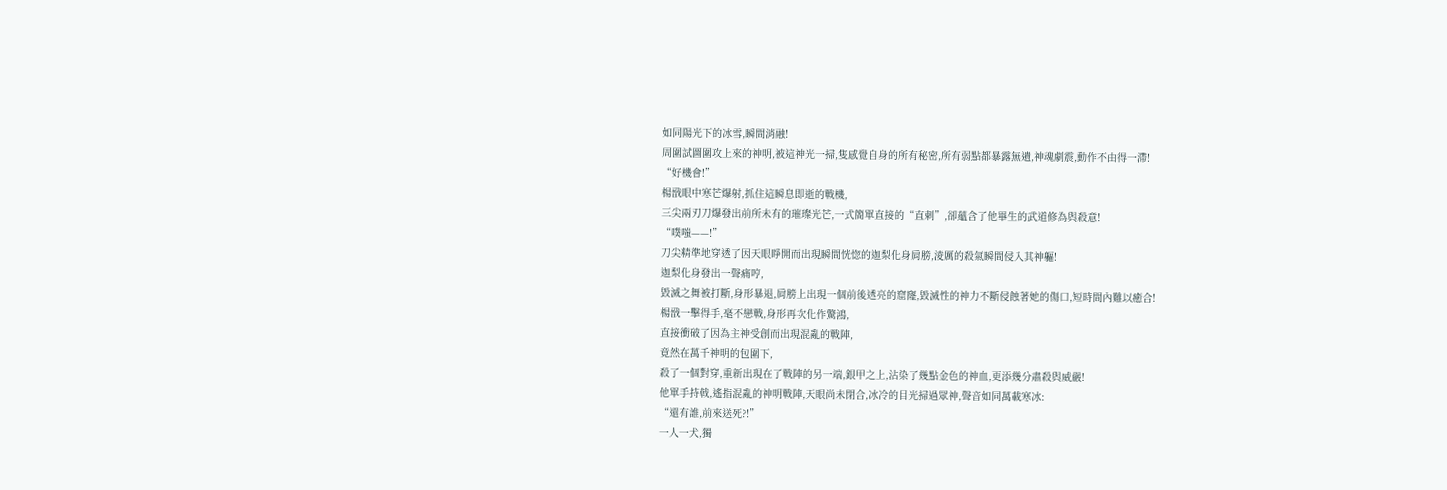如同陽光下的冰雪,瞬間消融!
周圍試圖圍攻上來的神明,被這神光一掃,隻感覺自身的所有秘密,所有弱點都暴露無遺,神魂劇震,動作不由得一滯!
“好機會!”
楊戩眼中寒芒爆射,抓住這瞬息即逝的戰機,
三尖兩刃刀爆發出前所未有的璀璨光芒,一式簡單直接的“直刺”,卻蘊含了他畢生的武道修為與殺意!
“噗嗤——!”
刀尖精準地穿透了因天眼睜開而出現瞬間恍惚的迦梨化身肩膀,淩厲的殺氣瞬間侵入其神軀!
迦梨化身發出一聲痛哼,
毀滅之舞被打斷,身形暴退,肩膀上出現一個前後透亮的窟窿,毀滅性的神力不斷侵蝕著她的傷口,短時間內難以癒合!
楊戩一擊得手,毫不戀戰,身形再次化作驚鴻,
直接衝破了因為主神受創而出現混亂的戰陣,
竟然在萬千神明的包圍下,
殺了一個對穿,重新出現在了戰陣的另一端,銀甲之上,沾染了幾點金色的神血,更添幾分肅殺與威嚴!
他單手持戟,遙指混亂的神明戰陣,天眼尚未閉合,冰冷的目光掃過眾神,聲音如同萬載寒冰:
“還有誰,前來送死?!”
一人一犬,獨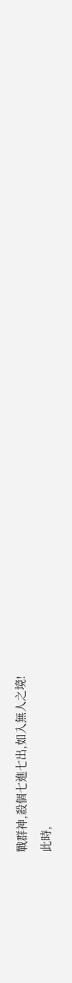戰群神,殺個七進七出,如入無人之境!
此時,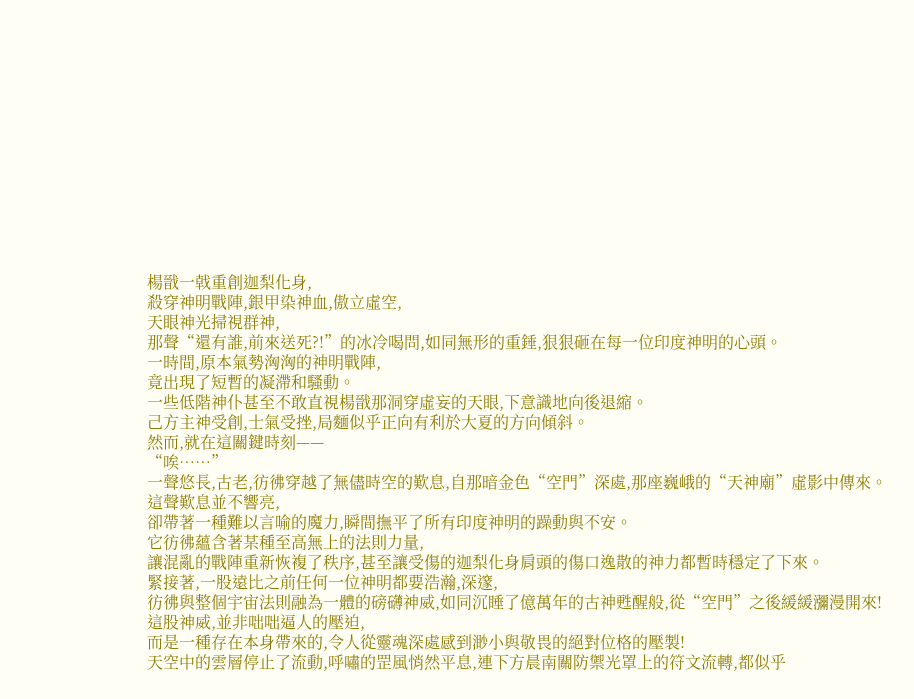楊戩一戟重創迦梨化身,
殺穿神明戰陣,銀甲染神血,傲立虛空,
天眼神光掃視群神,
那聲“還有誰,前來送死?!”的冰冷喝問,如同無形的重錘,狠狠砸在每一位印度神明的心頭。
一時間,原本氣勢洶洶的神明戰陣,
竟出現了短暫的凝滯和騷動。
一些低階神仆甚至不敢直視楊戩那洞穿虛妄的天眼,下意識地向後退縮。
己方主神受創,士氣受挫,局麵似乎正向有利於大夏的方向傾斜。
然而,就在這關鍵時刻——
“唉……”
一聲悠長,古老,彷彿穿越了無儘時空的歎息,自那暗金色“空門”深處,那座巍峨的“天神廟”虛影中傳來。
這聲歎息並不響亮,
卻帶著一種難以言喻的魔力,瞬間撫平了所有印度神明的躁動與不安。
它彷彿蘊含著某種至高無上的法則力量,
讓混亂的戰陣重新恢複了秩序,甚至讓受傷的迦梨化身肩頭的傷口逸散的神力都暫時穩定了下來。
緊接著,一股遠比之前任何一位神明都要浩瀚,深邃,
彷彿與整個宇宙法則融為一體的磅礴神威,如同沉睡了億萬年的古神甦醒般,從“空門”之後緩緩瀰漫開來!
這股神威,並非咄咄逼人的壓迫,
而是一種存在本身帶來的,令人從靈魂深處感到渺小與敬畏的絕對位格的壓製!
天空中的雲層停止了流動,呼嘯的罡風悄然平息,連下方晨南關防禦光罩上的符文流轉,都似乎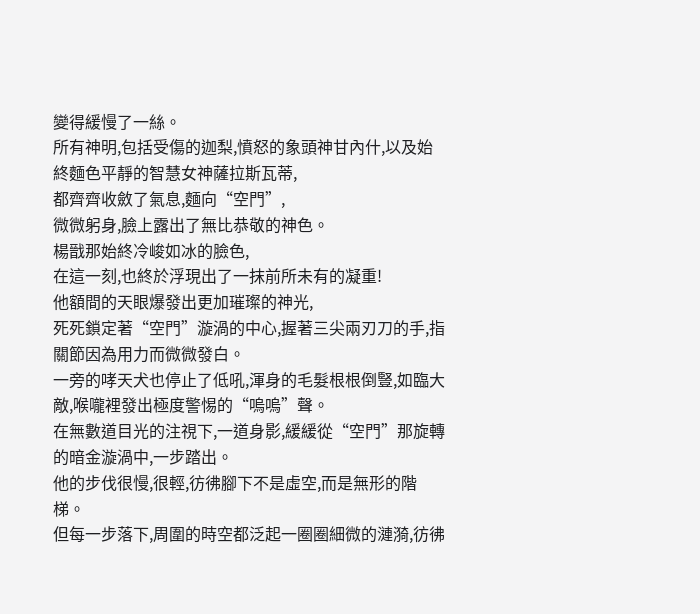變得緩慢了一絲。
所有神明,包括受傷的迦梨,憤怒的象頭神甘內什,以及始終麵色平靜的智慧女神薩拉斯瓦蒂,
都齊齊收斂了氣息,麵向“空門”,
微微躬身,臉上露出了無比恭敬的神色。
楊戩那始終冷峻如冰的臉色,
在這一刻,也終於浮現出了一抹前所未有的凝重!
他額間的天眼爆發出更加璀璨的神光,
死死鎖定著“空門”漩渦的中心,握著三尖兩刃刀的手,指關節因為用力而微微發白。
一旁的哮天犬也停止了低吼,渾身的毛髮根根倒豎,如臨大敵,喉嚨裡發出極度警惕的“嗚嗚”聲。
在無數道目光的注視下,一道身影,緩緩從“空門”那旋轉的暗金漩渦中,一步踏出。
他的步伐很慢,很輕,彷彿腳下不是虛空,而是無形的階梯。
但每一步落下,周圍的時空都泛起一圈圈細微的漣漪,彷彿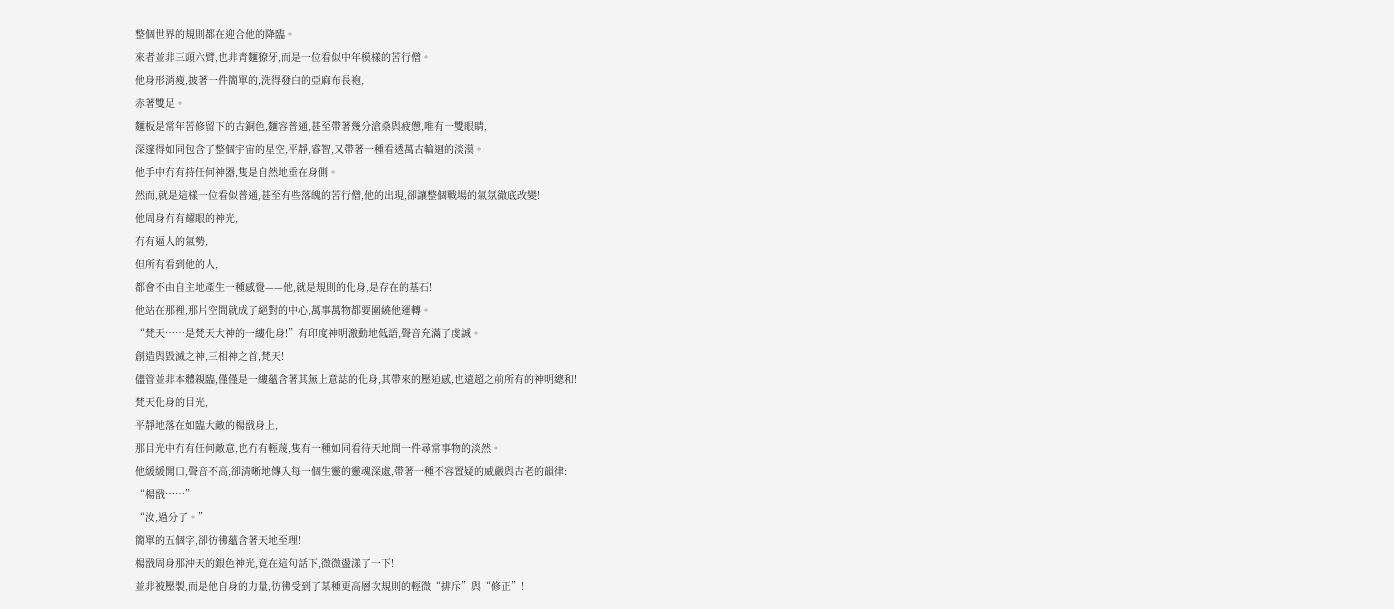整個世界的規則都在迎合他的降臨。
來者並非三頭六臂,也非青麵獠牙,而是一位看似中年模樣的苦行僧。
他身形消瘦,披著一件簡單的,洗得發白的亞麻布長袍,
赤著雙足。
麵板是常年苦修留下的古銅色,麵容普通,甚至帶著幾分滄桑與疲憊,唯有一雙眼睛,
深邃得如同包含了整個宇宙的星空,平靜,睿智,又帶著一種看透萬古輪迴的淡漠。
他手中冇有持任何神器,隻是自然地垂在身側。
然而,就是這樣一位看似普通,甚至有些落魄的苦行僧,他的出現,卻讓整個戰場的氣氛徹底改變!
他周身冇有耀眼的神光,
冇有逼人的氣勢,
但所有看到他的人,
都會不由自主地產生一種感覺——他,就是規則的化身,是存在的基石!
他站在那裡,那片空間就成了絕對的中心,萬事萬物都要圍繞他運轉。
“梵天……是梵天大神的一縷化身!”有印度神明激動地低語,聲音充滿了虔誠。
創造與毀滅之神,三相神之首,梵天!
儘管並非本體親臨,僅僅是一縷蘊含著其無上意誌的化身,其帶來的壓迫感,也遠超之前所有的神明總和!
梵天化身的目光,
平靜地落在如臨大敵的楊戩身上,
那目光中冇有任何敵意,也冇有輕蔑,隻有一種如同看待天地間一件尋常事物的淡然。
他緩緩開口,聲音不高,卻清晰地傳入每一個生靈的靈魂深處,帶著一種不容置疑的威嚴與古老的韻律:
“楊戩……”
“汝,過分了。”
簡單的五個字,卻彷彿蘊含著天地至理!
楊戩周身那沖天的銀色神光,竟在這句話下,微微盪漾了一下!
並非被壓製,而是他自身的力量,彷彿受到了某種更高層次規則的輕微“排斥”與“修正”!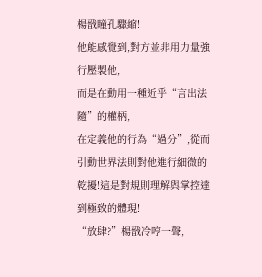楊戩瞳孔驟縮!
他能感覺到,對方並非用力量強行壓製他,
而是在動用一種近乎“言出法隨”的權柄,
在定義他的行為“過分”,從而引動世界法則對他進行細微的乾擾!這是對規則理解與掌控達到極致的體現!
“放肆?”楊戩冷哼一聲,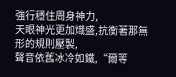強行穩住周身神力,
天眼神光更加熾盛,抗衡著那無形的規則壓製,
聲音依舊冰冷如鐵,“爾等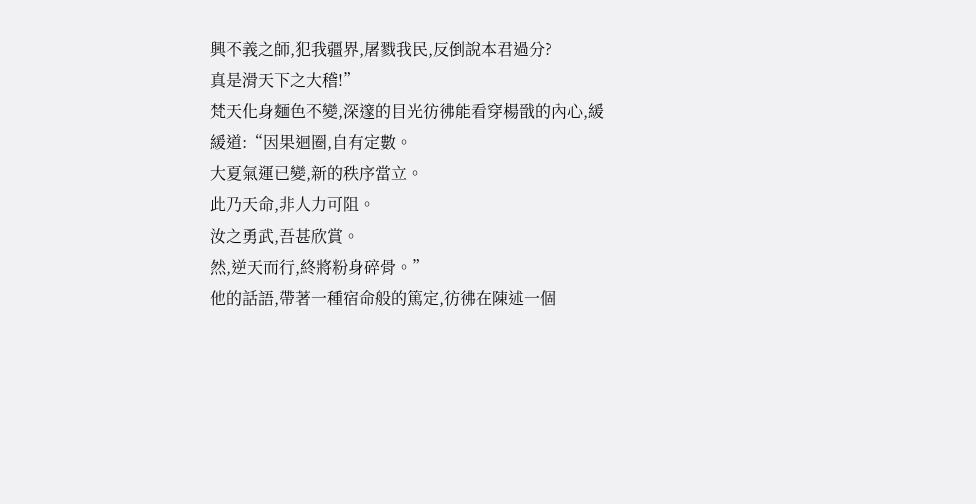興不義之師,犯我疆界,屠戮我民,反倒說本君過分?
真是滑天下之大稽!”
梵天化身麵色不變,深邃的目光彷彿能看穿楊戩的內心,緩緩道:“因果迴圈,自有定數。
大夏氣運已變,新的秩序當立。
此乃天命,非人力可阻。
汝之勇武,吾甚欣賞。
然,逆天而行,終將粉身碎骨。”
他的話語,帶著一種宿命般的篤定,彷彿在陳述一個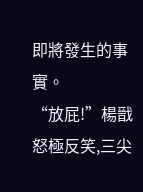即將發生的事實。
“放屁!”楊戩怒極反笑,三尖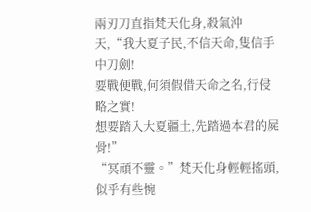兩刃刀直指梵天化身,殺氣沖天,“我大夏子民,不信天命,隻信手中刀劍!
要戰便戰,何須假借天命之名,行侵略之實!
想要踏入大夏疆土,先踏過本君的屍骨!”
“冥頑不靈。”梵天化身輕輕搖頭,似乎有些惋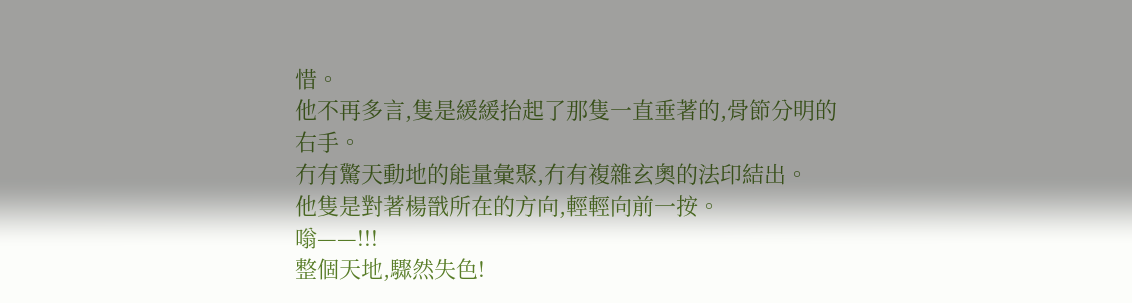惜。
他不再多言,隻是緩緩抬起了那隻一直垂著的,骨節分明的右手。
冇有驚天動地的能量彙聚,冇有複雜玄奧的法印結出。
他隻是對著楊戩所在的方向,輕輕向前一按。
嗡——!!!
整個天地,驟然失色!